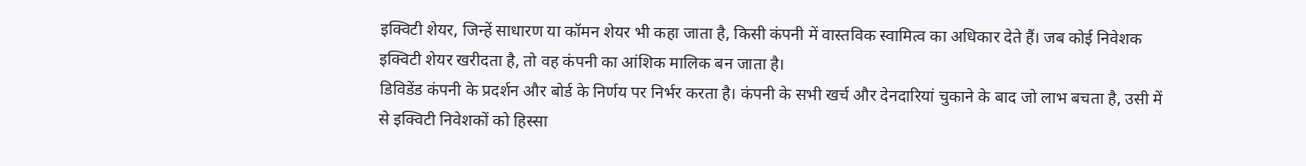इक्विटी शेयर, जिन्हें साधारण या कॉमन शेयर भी कहा जाता है, किसी कंपनी में वास्तविक स्वामित्व का अधिकार देते हैं। जब कोई निवेशक इक्विटी शेयर खरीदता है, तो वह कंपनी का आंशिक मालिक बन जाता है।
डिविडेंड कंपनी के प्रदर्शन और बोर्ड के निर्णय पर निर्भर करता है। कंपनी के सभी खर्च और देनदारियां चुकाने के बाद जो लाभ बचता है, उसी में से इक्विटी निवेशकों को हिस्सा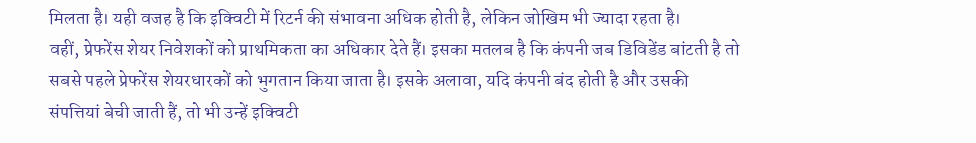मिलता है। यही वजह है कि इक्विटी में रिटर्न की संभावना अधिक होती है, लेकिन जोखिम भी ज्यादा रहता है।
वहीं, प्रेफरेंस शेयर निवेशकों को प्राथमिकता का अधिकार देते हैं। इसका मतलब है कि कंपनी जब डिविडेंड बांटती है तो सबसे पहले प्रेफरेंस शेयरधारकों को भुगतान किया जाता है। इसके अलावा, यदि कंपनी बंद होती है और उसकी संपत्तियां बेची जाती हैं, तो भी उन्हें इक्विटी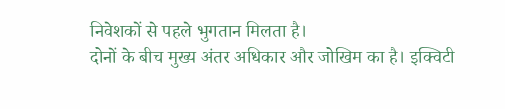निवेशकों से पहले भुगतान मिलता है।
दोनों के बीच मुख्य अंतर अधिकार और जोखिम का है। इक्विटी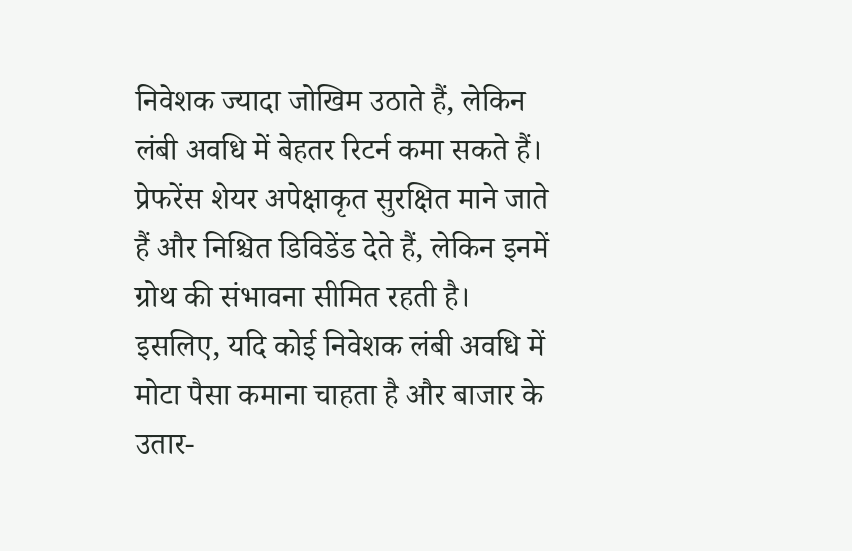निवेशक ज्यादा जोखिम उठाते हैं, लेकिन लंबी अवधि में बेहतर रिटर्न कमा सकते हैं। प्रेफरेंस शेयर अपेक्षाकृत सुरक्षित माने जाते हैं और निश्चित डिविडेंड देते हैं, लेकिन इनमें ग्रोथ की संभावना सीमित रहती है।
इसलिए, यदि कोई निवेशक लंबी अवधि में मोटा पैसा कमाना चाहता है और बाजार के उतार-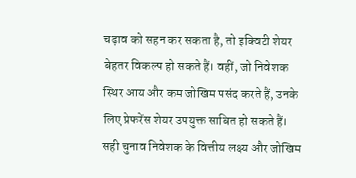चढ़ाव को सहन कर सकता है, तो इक्विटी शेयर बेहतर विकल्प हो सकते हैं। वहीं, जो निवेशक स्थिर आय और कम जोखिम पसंद करते हैं, उनके लिए प्रेफरेंस शेयर उपयुक्त साबित हो सकते हैं। सही चुनाव निवेशक के वित्तीय लक्ष्य और जोखिम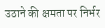उठाने की क्षमता पर निर्भर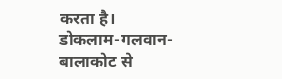करता है।
डोकलाम-गलवान-बालाकोट से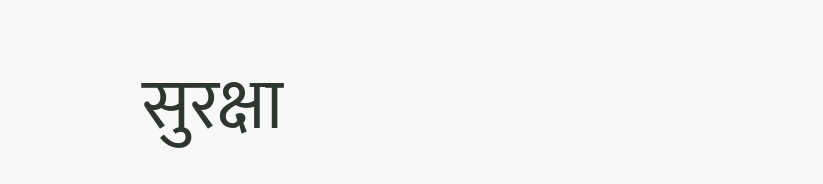सुरक्षा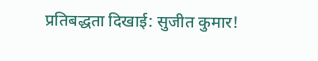प्रतिबद्धता दिखाई: सुजीत कुमार!